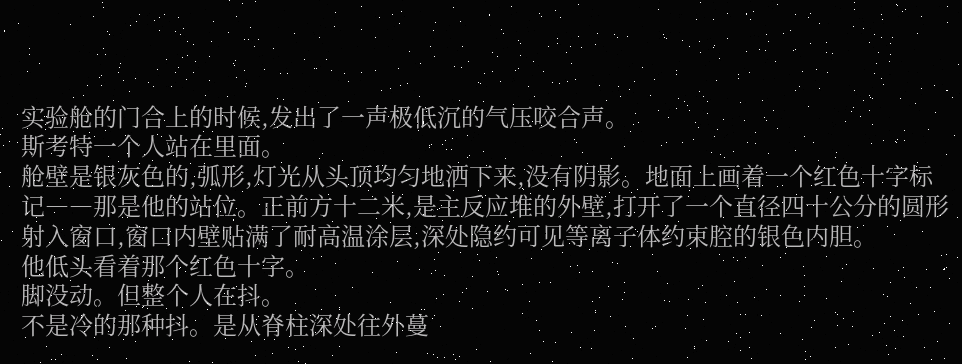实验舱的门合上的时候,发出了一声极低沉的气压咬合声。
斯考特一个人站在里面。
舱壁是银灰色的,弧形,灯光从头顶均匀地洒下来,没有阴影。地面上画着一个红色十字标记――那是他的站位。正前方十二米,是主反应堆的外壁,打开了一个直径四十公分的圆形射入窗口,窗口内壁贴满了耐高温涂层,深处隐约可见等离子体约束腔的银色内胆。
他低头看着那个红色十字。
脚没动。但整个人在抖。
不是冷的那种抖。是从脊柱深处往外蔓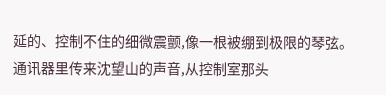延的、控制不住的细微震颤,像一根被绷到极限的琴弦。
通讯器里传来沈望山的声音,从控制室那头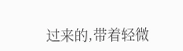过来的,带着轻微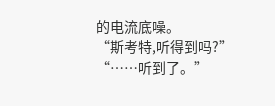的电流底噪。
“斯考特,听得到吗?”
“……听到了。”